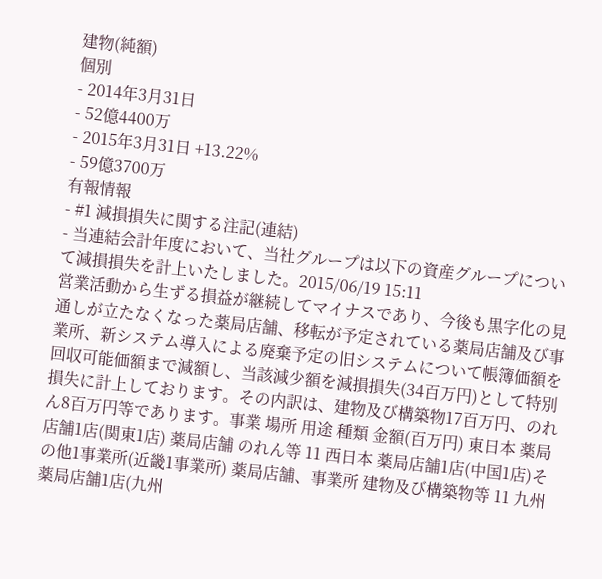建物(純額)
個別
- 2014年3月31日
- 52億4400万
- 2015年3月31日 +13.22%
- 59億3700万
有報情報
- #1 減損損失に関する注記(連結)
- 当連結会計年度において、当社グループは以下の資産グループについて減損損失を計上いたしました。2015/06/19 15:11
営業活動から生ずる損益が継続してマイナスであり、今後も黒字化の見通しが立たなくなった薬局店舗、移転が予定されている薬局店舗及び事業所、新システム導入による廃棄予定の旧システムについて帳簿価額を回収可能価額まで減額し、当該減少額を減損損失(34百万円)として特別損失に計上しております。その内訳は、建物及び構築物17百万円、のれん8百万円等であります。事業 場所 用途 種類 金額(百万円) 東日本 薬局店舗1店(関東1店) 薬局店舗 のれん等 11 西日本 薬局店舗1店(中国1店)その他1事業所(近畿1事業所) 薬局店舗、事業所 建物及び構築物等 11 九州 薬局店舗1店(九州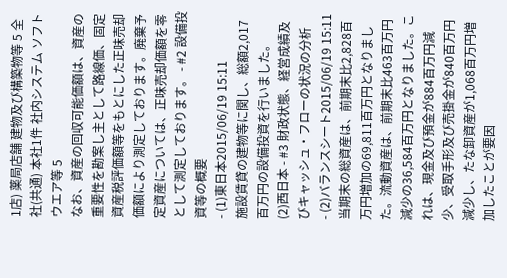1店) 薬局店舗 建物及び構築物等 5 全社(共通) 本社1件 社内システム ソフトウエア等 5
なお、資産の回収可能価額は、資産の重要性を勘案し主として路線価、固定資産税評価額等をもとにした正味売却価額により測定しております。廃棄予定資産については、正味売却価額を零として測定しております。 - #2 設備投資等の概要
- (1)東日本2015/06/19 15:11
施設賃貸の建物等に関し、総額2,017百万円の設備投資を行いました。
(2)西日本 - #3 財政状態、経営成績及びキャッシュ・フローの状況の分析
- (2)バランスシート2015/06/19 15:11
当期末の総資産は、前期末比2,828百万円増加の69,811百万円となりました。流動資産は、前期末比463百万円減少の36,584百万円となりました。これは、現金及び預金が884百万円減少、受取手形及び売掛金が840百万円減少し、たな卸資産が1,068百万円増加したことが要因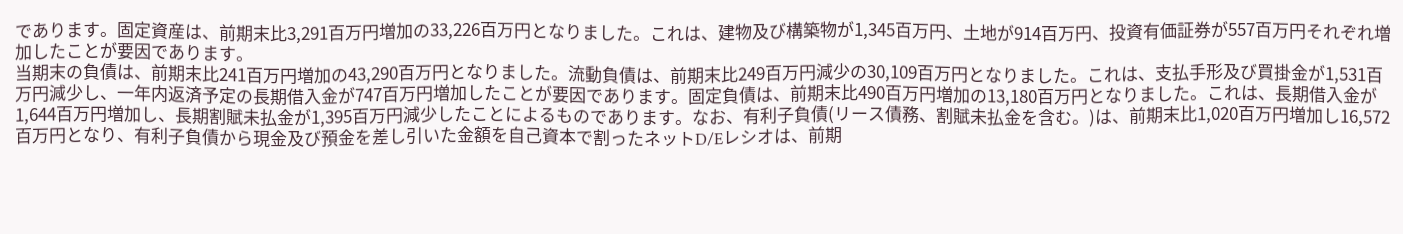であります。固定資産は、前期末比3,291百万円増加の33,226百万円となりました。これは、建物及び構築物が1,345百万円、土地が914百万円、投資有価証券が557百万円それぞれ増加したことが要因であります。
当期末の負債は、前期末比241百万円増加の43,290百万円となりました。流動負債は、前期末比249百万円減少の30,109百万円となりました。これは、支払手形及び買掛金が1,531百万円減少し、一年内返済予定の長期借入金が747百万円増加したことが要因であります。固定負債は、前期末比490百万円増加の13,180百万円となりました。これは、長期借入金が1,644百万円増加し、長期割賦未払金が1,395百万円減少したことによるものであります。なお、有利子負債(リース債務、割賦未払金を含む。)は、前期末比1,020百万円増加し16,572百万円となり、有利子負債から現金及び預金を差し引いた金額を自己資本で割ったネットD/Eレシオは、前期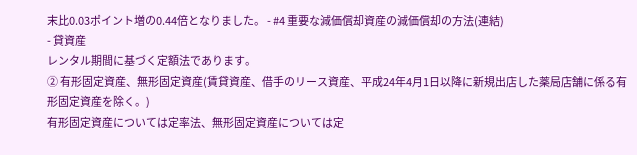末比0.03ポイント増の0.44倍となりました。 - #4 重要な減価償却資産の減価償却の方法(連結)
- 貸資産
レンタル期間に基づく定額法であります。
② 有形固定資産、無形固定資産(賃貸資産、借手のリース資産、平成24年4月1日以降に新規出店した薬局店舗に係る有形固定資産を除く。)
有形固定資産については定率法、無形固定資産については定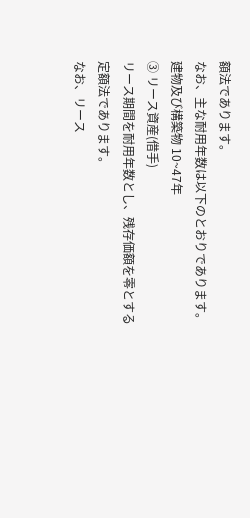額法であります。
なお、主な耐用年数は以下のとおりであります。
建物及び構築物 10~47年
③ リース資産(借手)
リース期間を耐用年数とし、残存価額を零とする定額法であります。
なお、リース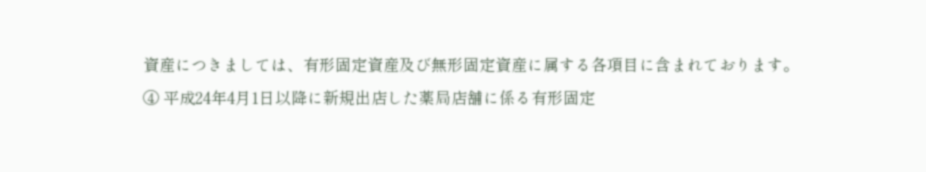資産につきましては、有形固定資産及び無形固定資産に属する各項目に含まれております。
④ 平成24年4月1日以降に新規出店した薬局店舗に係る有形固定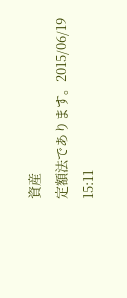資産
定額法であります。2015/06/19 15:11